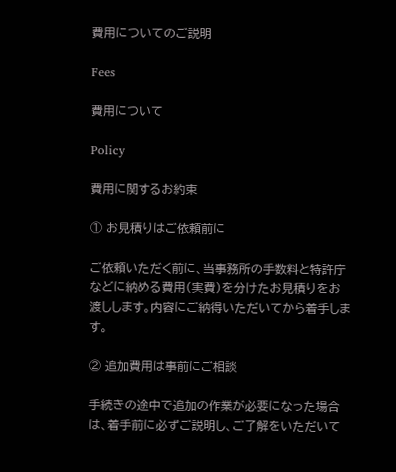費用についてのご説明

Fees

費用について

Policy

費用に関するお約束

① お見積りはご依頼前に

ご依頼いただく前に、当事務所の手数料と特許庁などに納める費用(実費)を分けたお見積りをお渡しします。内容にご納得いただいてから着手します。

② 追加費用は事前にご相談

手続きの途中で追加の作業が必要になった場合は、着手前に必ずご説明し、ご了解をいただいて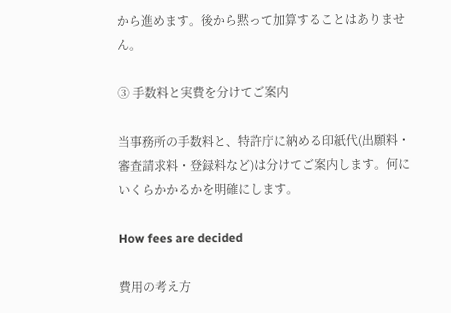から進めます。後から黙って加算することはありません。

③ 手数料と実費を分けてご案内

当事務所の手数料と、特許庁に納める印紙代(出願料・審査請求料・登録料など)は分けてご案内します。何にいくらかかるかを明確にします。

How fees are decided

費用の考え方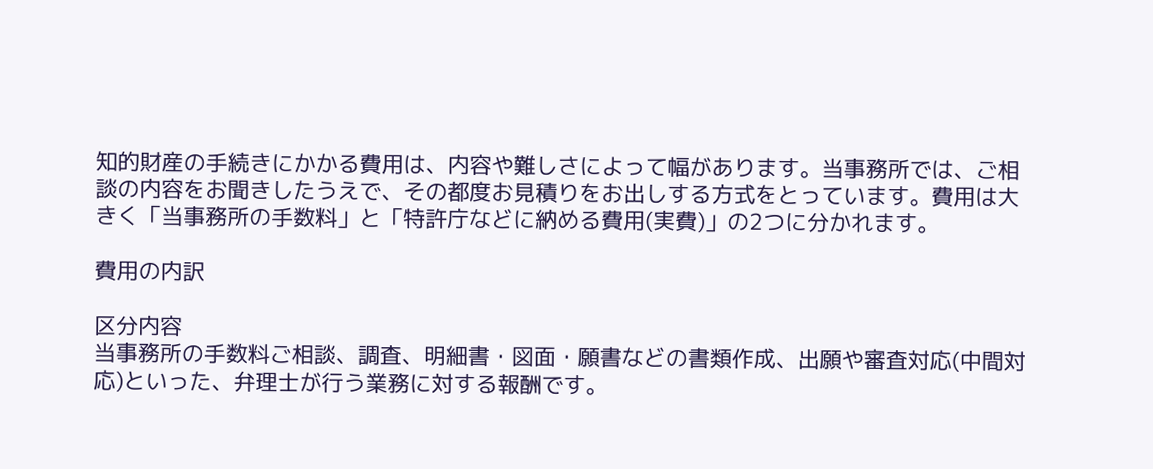知的財産の手続きにかかる費用は、内容や難しさによって幅があります。当事務所では、ご相談の内容をお聞きしたうえで、その都度お見積りをお出しする方式をとっています。費用は大きく「当事務所の手数料」と「特許庁などに納める費用(実費)」の2つに分かれます。

費用の内訳

区分内容
当事務所の手数料ご相談、調査、明細書・図面・願書などの書類作成、出願や審査対応(中間対応)といった、弁理士が行う業務に対する報酬です。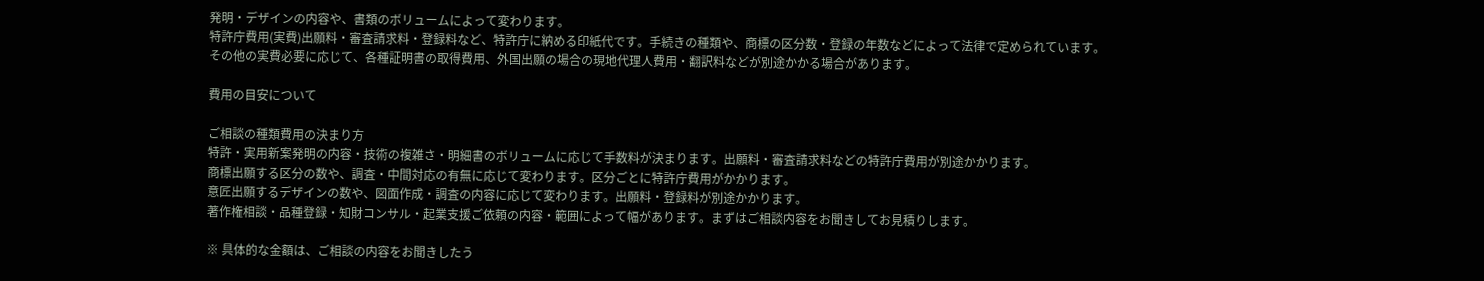発明・デザインの内容や、書類のボリュームによって変わります。
特許庁費用(実費)出願料・審査請求料・登録料など、特許庁に納める印紙代です。手続きの種類や、商標の区分数・登録の年数などによって法律で定められています。
その他の実費必要に応じて、各種証明書の取得費用、外国出願の場合の現地代理人費用・翻訳料などが別途かかる場合があります。

費用の目安について

ご相談の種類費用の決まり方
特許・実用新案発明の内容・技術の複雑さ・明細書のボリュームに応じて手数料が決まります。出願料・審査請求料などの特許庁費用が別途かかります。
商標出願する区分の数や、調査・中間対応の有無に応じて変わります。区分ごとに特許庁費用がかかります。
意匠出願するデザインの数や、図面作成・調査の内容に応じて変わります。出願料・登録料が別途かかります。
著作権相談・品種登録・知財コンサル・起業支援ご依頼の内容・範囲によって幅があります。まずはご相談内容をお聞きしてお見積りします。

※ 具体的な金額は、ご相談の内容をお聞きしたう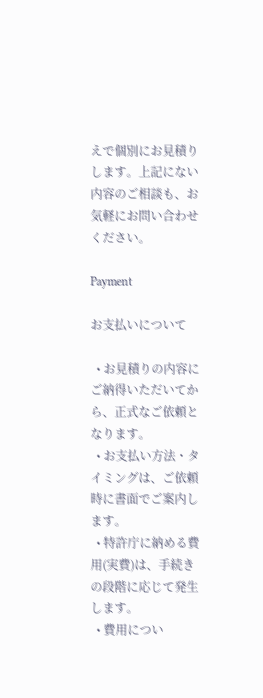えで個別にお見積りします。上記にない内容のご相談も、お気軽にお問い合わせください。

Payment

お支払いについて

  • お見積りの内容にご納得いただいてから、正式なご依頼となります。
  • お支払い方法・タイミングは、ご依頼時に書面でご案内します。
  • 特許庁に納める費用(実費)は、手続きの段階に応じて発生します。
  • 費用につい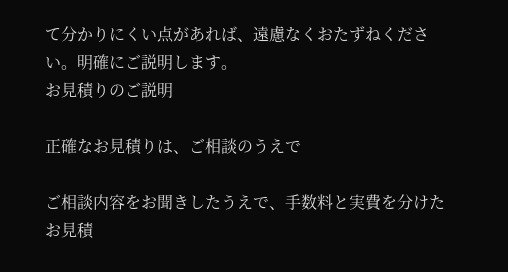て分かりにくい点があれば、遠慮なくおたずねください。明確にご説明します。
お見積りのご説明

正確なお見積りは、ご相談のうえで

ご相談内容をお聞きしたうえで、手数料と実費を分けたお見積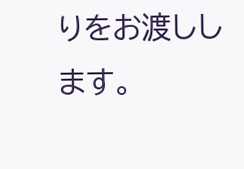りをお渡しします。